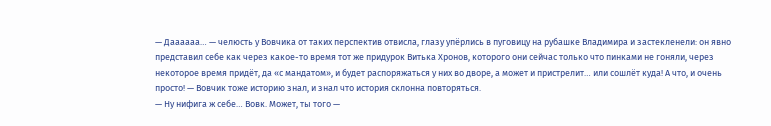— Даааааа… — челюсть у Вовчика от таких перспектив отвисла, глазу упёрлись в пуговицу на рубашке Владимира и застекленели: он явно представил себе как через какое-то время тот же придурок Витька Хронов, которого они сейчас только что пинками не гоняли, через некоторое время придёт, да «с мандатом», и будет распоряжаться у них во дворе, а может и пристрелит… или сошлёт куда! А что, и очень просто! — Вовчик тоже историю знал, и знал что история склонна повторяться.
— Ну нифига ж себе… Вовк. Может, ты того —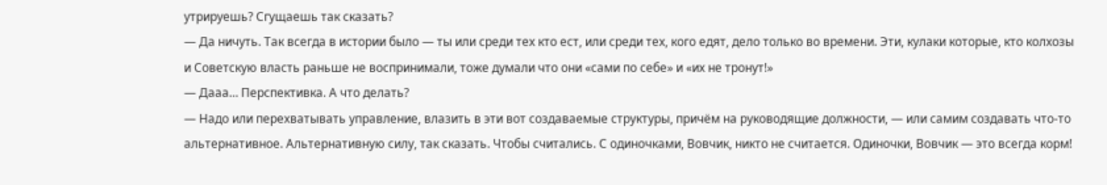утрируешь? Сгущаешь так сказать?
— Да ничуть. Так всегда в истории было — ты или среди тех кто ест, или среди тех, кого едят, дело только во времени. Эти, кулаки которые, кто колхозы и Советскую власть раньше не воспринимали, тоже думали что они «сами по себе» и «их не тронут!»
— Дааа… Перспективка. А что делать?
— Надо или перехватывать управление, влазить в эти вот создаваемые структуры, причём на руководящие должности, — или самим создавать что-то альтернативное. Альтернативную силу, так сказать. Чтобы считались. С одиночками, Вовчик, никто не считается. Одиночки, Вовчик — это всегда корм!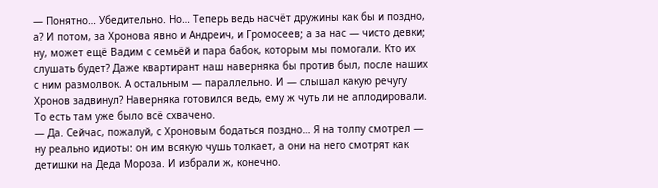— Понятно… Убедительно. Но… Теперь ведь насчёт дружины как бы и поздно, а? И потом, за Хронова явно и Андреич, и Громосеев; а за нас — чисто девки; ну, может ещё Вадим с семьёй и пара бабок, которым мы помогали. Кто их слушать будет? Даже квартирант наш наверняка бы против был, после наших с ним размолвок. А остальным — параллельно. И — слышал какую речугу Хронов задвинул? Наверняка готовился ведь, ему ж чуть ли не аплодировали. То есть там уже было всё схвачено.
— Да. Сейчас, пожалуй, с Хроновым бодаться поздно… Я на толпу смотрел — ну реально идиоты: он им всякую чушь толкает, а они на него смотрят как детишки на Деда Мороза. И избрали ж, конечно.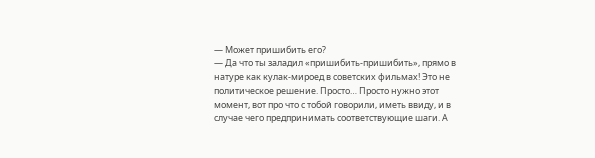— Может пришибить его?
— Да что ты заладил «пришибить-пришибить», прямо в натуре как кулак-мироед в советских фильмах! Это не политическое решение. Просто… Просто нужно этот момент, вот про что с тобой говорили, иметь ввиду, и в случае чего предпринимать соответствующие шаги. А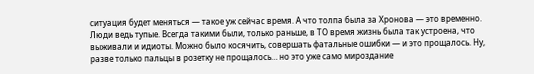ситуация будет меняться — такое уж сейчас время. А что толпа была за Хронова — это временно. Люди ведь тупые. Всегда такими были, только раньше, в ТО время жизнь была так устроена, что выживали и идиоты. Можно было косячить, совершать фатальные ошибки — и это прощалось. Ну, разве только пальцы в розетку не прощалось… но это уже само мироздание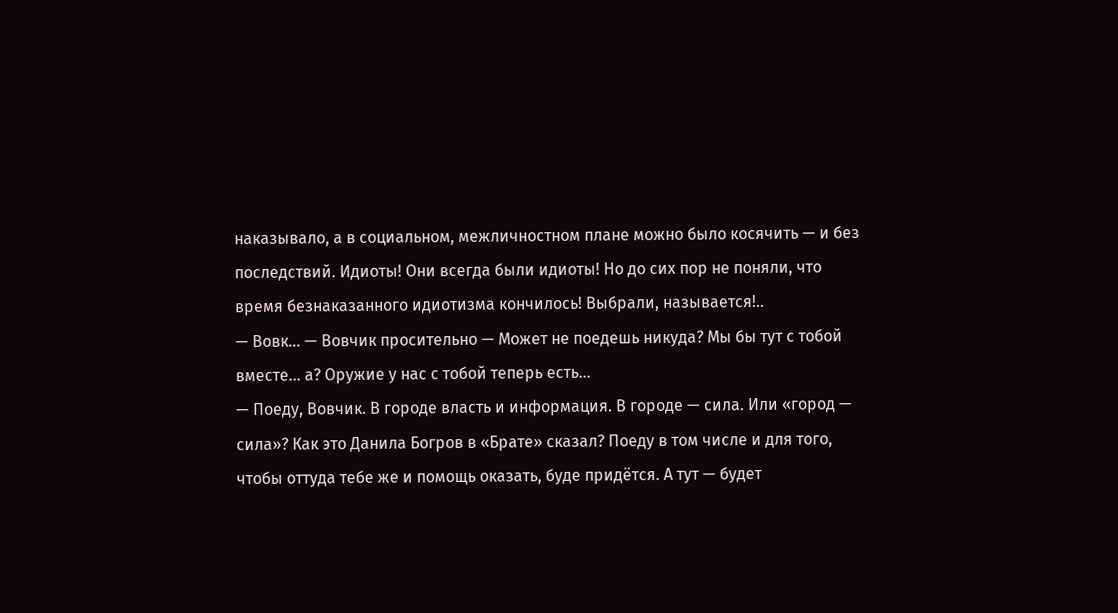наказывало, а в социальном, межличностном плане можно было косячить — и без последствий. Идиоты! Они всегда были идиоты! Но до сих пор не поняли, что время безнаказанного идиотизма кончилось! Выбрали, называется!..
— Вовк… — Вовчик просительно — Может не поедешь никуда? Мы бы тут с тобой вместе… а? Оружие у нас с тобой теперь есть…
— Поеду, Вовчик. В городе власть и информация. В городе — сила. Или «город — сила»? Как это Данила Богров в «Брате» сказал? Поеду в том числе и для того, чтобы оттуда тебе же и помощь оказать, буде придётся. А тут — будет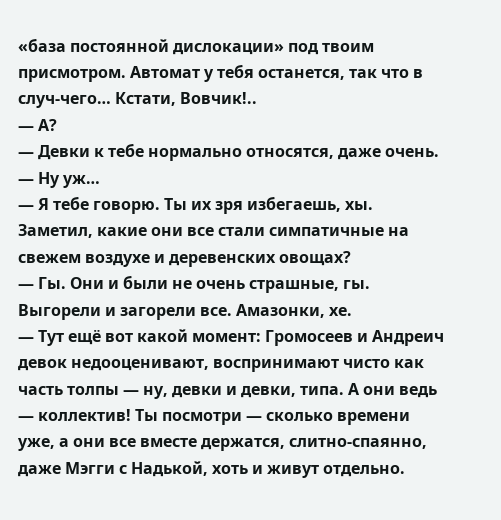«база постоянной дислокации» под твоим присмотром. Автомат у тебя останется, так что в случ-чего… Кстати, Вовчик!..
— А?
— Девки к тебе нормально относятся, даже очень.
— Ну уж…
— Я тебе говорю. Ты их зря избегаешь, хы. Заметил, какие они все стали симпатичные на свежем воздухе и деревенских овощах?
— Гы. Они и были не очень страшные, гы. Выгорели и загорели все. Амазонки, хе.
— Тут ещё вот какой момент: Громосеев и Андреич девок недооценивают, воспринимают чисто как часть толпы — ну, девки и девки, типа. А они ведь — коллектив! Ты посмотри — сколько времени уже, а они все вместе держатся, слитно-спаянно, даже Мэгги с Надькой, хоть и живут отдельно.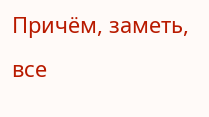Причём, заметь, все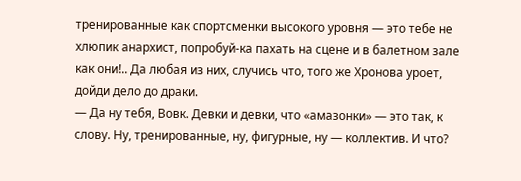тренированные как спортсменки высокого уровня — это тебе не хлюпик анархист, попробуй-ка пахать на сцене и в балетном зале как они!.. Да любая из них, случись что, того же Хронова уроет, дойди дело до драки.
— Да ну тебя, Вовк. Девки и девки, что «амазонки» — это так, к слову. Ну, тренированные, ну, фигурные, ну — коллектив. И что?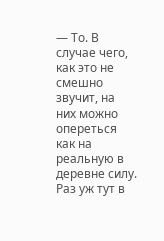— То. В случае чего, как это не смешно звучит, на них можно опереться как на реальную в деревне силу. Раз уж тут в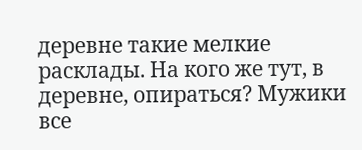деревне такие мелкие расклады. На кого же тут, в деревне, опираться? Мужики все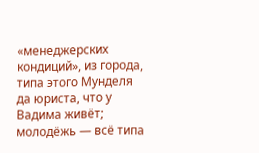«менеджерских кондиций», из города, типа этого Мунделя да юриста, что у Вадима живёт; молодёжь — всё типа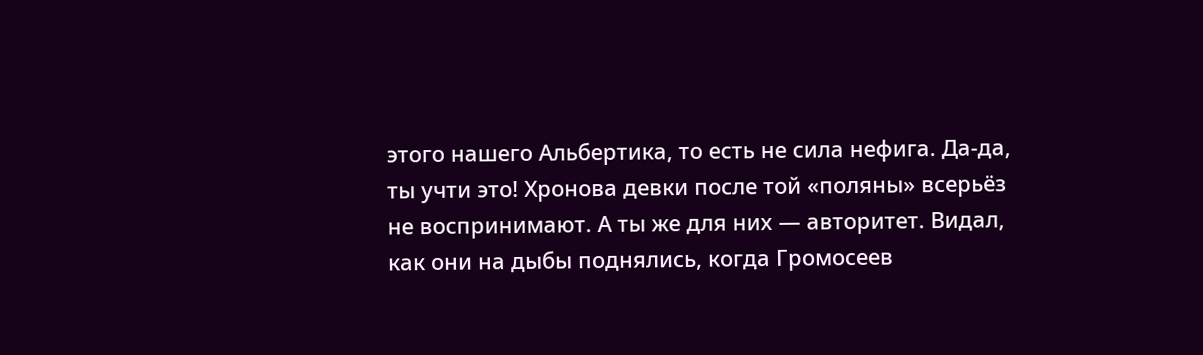этого нашего Альбертика, то есть не сила нефига. Да-да, ты учти это! Хронова девки после той «поляны» всерьёз не воспринимают. А ты же для них — авторитет. Видал, как они на дыбы поднялись, когда Громосеев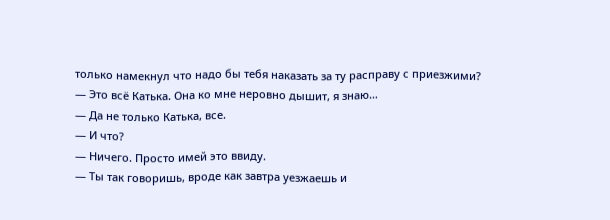только намекнул что надо бы тебя наказать за ту расправу с приезжими?
— Это всё Катька. Она ко мне неровно дышит, я знаю…
— Да не только Катька, все.
— И что?
— Ничего. Просто имей это ввиду.
— Ты так говоришь, вроде как завтра уезжаешь и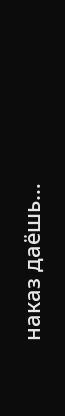наказ даёшь…